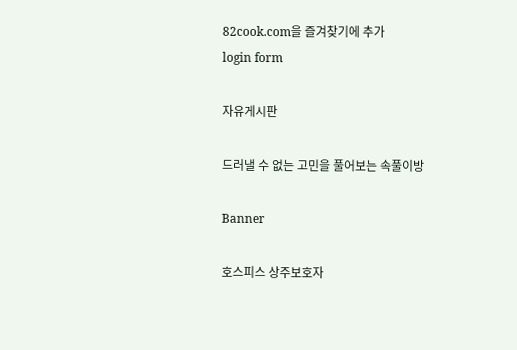82cook.com을 즐겨찾기에 추가
login form

자유게시판

드러낼 수 없는 고민을 풀어보는 속풀이방

Banner

호스피스 상주보호자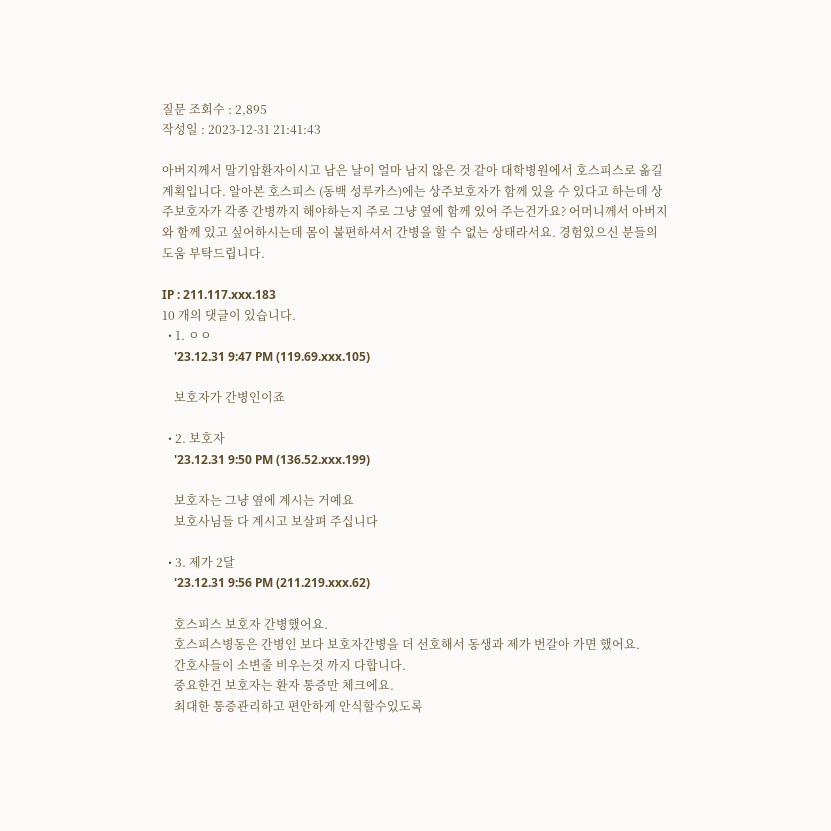질문 조회수 : 2,895
작성일 : 2023-12-31 21:41:43

아버지께서 말기암환자이시고 남은 날이 얼마 남지 않은 것 같아 대학병원에서 호스피스로 옮길 계획입니다. 알아본 호스피스 (동백 성루카스)에는 상주보호자가 함께 있을 수 있다고 하는데 상주보호자가 각종 간병까지 해야하는지 주로 그냥 옆에 함께 있어 주는건가요? 어머니께서 아버지와 함께 있고 싶어하시는데 몸이 불편하셔서 간병을 할 수 없는 상태라서요. 경험있으신 분들의 도움 부탁드립니다.

IP : 211.117.xxx.183
10 개의 댓글이 있습니다.
  • 1. ㅇㅇ
    '23.12.31 9:47 PM (119.69.xxx.105)

    보호자가 간병인이죠

  • 2. 보호자
    '23.12.31 9:50 PM (136.52.xxx.199)

    보호자는 그냥 옆에 계시는 거예요
    보호사님들 다 계시고 보살펴 주십니다

  • 3. 제가 2달
    '23.12.31 9:56 PM (211.219.xxx.62)

    호스피스 보호자 간병했어요.
    호스피스병동은 간병인 보다 보호자간병을 더 선호해서 동생과 제가 번갈아 가면 했어요.
    간호사들이 소변줄 비우는것 까지 다합니다.
    중요한건 보호자는 환자 통증만 체크에요.
    최대한 통증관리하고 편안하게 안식할수있도록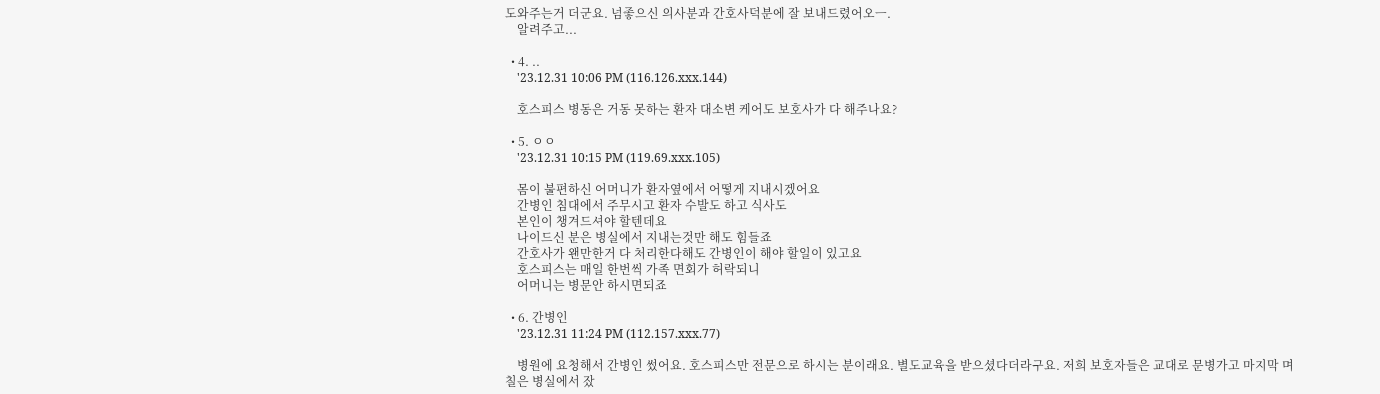도와주는거 더군요. 넘좋으신 의사분과 간호사덕분에 잘 보내드렸어오ㅡ.
    알려주고...

  • 4. ..
    '23.12.31 10:06 PM (116.126.xxx.144)

    호스피스 병동은 거동 못하는 환자 대소변 케어도 보호사가 다 해주나요?

  • 5. ㅇㅇ
    '23.12.31 10:15 PM (119.69.xxx.105)

    몸이 불편하신 어머니가 환자옆에서 어떻게 지내시겠어요
    간병인 침대에서 주무시고 환자 수발도 하고 식사도
    본인이 챙겨드셔야 할텐데요
    나이드신 분은 병실에서 지내는것만 해도 힘들죠
    간호사가 왠만한거 다 처리한다해도 간병인이 해야 할일이 있고요
    호스피스는 매일 한번씩 가족 면회가 허락되니
    어머니는 병문안 하시면되죠

  • 6. 간병인
    '23.12.31 11:24 PM (112.157.xxx.77)

    병원에 요청해서 간병인 썼어요. 호스피스만 전문으로 하시는 분이래요. 별도교육을 받으셨다더라구요. 저희 보호자들은 교대로 문병가고 마지막 며칠은 병실에서 잤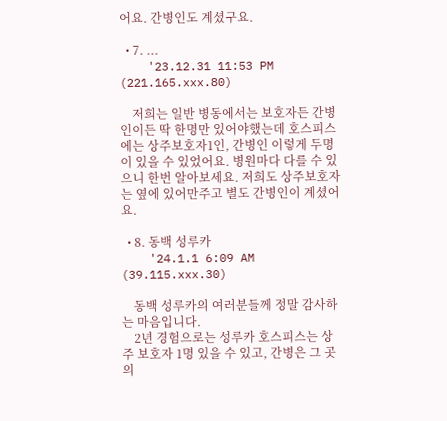어요. 간병인도 계셨구요.

  • 7. ...
    '23.12.31 11:53 PM (221.165.xxx.80)

    저희는 일반 병동에서는 보호자든 간병인이든 딱 한명만 있어야했는데 호스피스에는 상주보호자1인, 간병인 이렇게 두명이 있을 수 있었어요. 병원마다 다를 수 있으니 한번 알아보세요. 저희도 상주보호자는 옆에 있어만주고 별도 간병인이 계셨어요.

  • 8. 동백 성루카
    '24.1.1 6:09 AM (39.115.xxx.30)

    동백 성루카의 여러분들께 정말 감사하는 마음입니다.
    2년 경험으로는 성루카 호스피스는 상주 보호자 1명 있을 수 있고, 간병은 그 곳의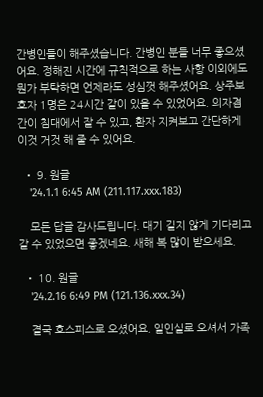간병인들이 해주셨습니다. 간병인 분들 너무 좋으셨어요. 정해진 시간에 규칙적으로 하는 사항 이외에도 뭔가 부탁하면 언제라도 성심껏 해주셨어요. 상주보호자 1명은 24시간 같이 있을 수 있었어요. 의자겸 간이 침대에서 잘 수 있고, 환자 지켜보고 간단하게 이것 거것 해 줄 수 있어요.

  • 9. 원글
    '24.1.1 6:45 AM (211.117.xxx.183)

    모든 답글 감사드립니다. 대기 길지 않게 기다리고 갈 수 있었으면 좋겠네요. 새해 복 많이 받으세요.

  • 10. 원글
    '24.2.16 6:49 PM (121.136.xxx.34)

    결국 호스피스로 오셨어요. 일인실로 오셔서 가족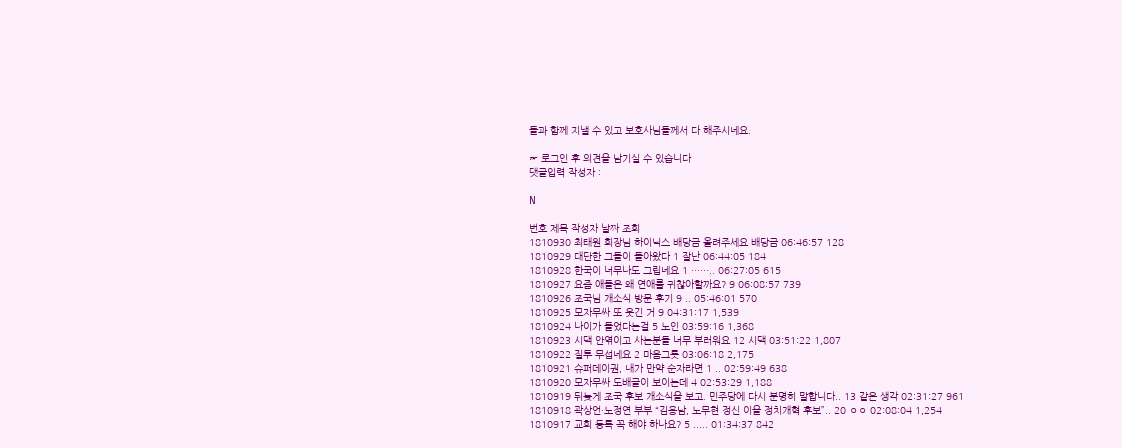들과 함께 지낼 수 있고 보호사님들께서 다 해주시네요.

☞ 로그인 후 의견을 남기실 수 있습니다
댓글입력 작성자 :

N

번호 제목 작성자 날짜 조회
1810930 최태원 회장님 하이닉스 배당금 올려주세요 배당금 06:46:57 128
1810929 대단한 그들이 돌아왔다 1 잘난 06:44:05 184
1810928 한국이 너무나도 그립네요 1 …….. 06:27:05 615
1810927 요즘 애들은 왜 연애를 귀찮아할까요? 9 06:08:57 739
1810926 조국님 개소식 방문 후기 9 .. 05:46:01 570
1810925 모자무싸 또 웃긴 거 9 04:31:17 1,539
1810924 나이가 들었다는걸 5 노인 03:59:16 1,368
1810923 시댁 안엮이고 사는분들 너무 부러워요 12 시댁 03:51:22 1,807
1810922 질투 무섭네요 2 마음그릇 03:06:18 2,175
1810921 슈퍼데이권, 내가 만약 순자라면 1 .. 02:59:49 638
1810920 모자무싸 도배글이 보이는데 4 02:53:29 1,188
1810919 뒤늦게 조국 후보 개소식을 보고. 민주당에 다시 분명히 말합니다.. 13 같은 생각 02:31:27 961
1810918 곽상언·노정연 부부 “김용남, 노무현 정신 이을 정치개혁 후보”.. 20 ㅇㅇ 02:08:04 1,254
1810917 교회 등록 꼭 해야 하나요? 5 ..... 01:34:37 842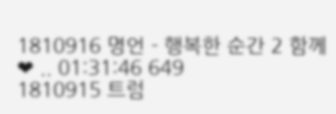1810916 명언 - 행복한 순간 2 함께 ❤ .. 01:31:46 649
1810915 트럼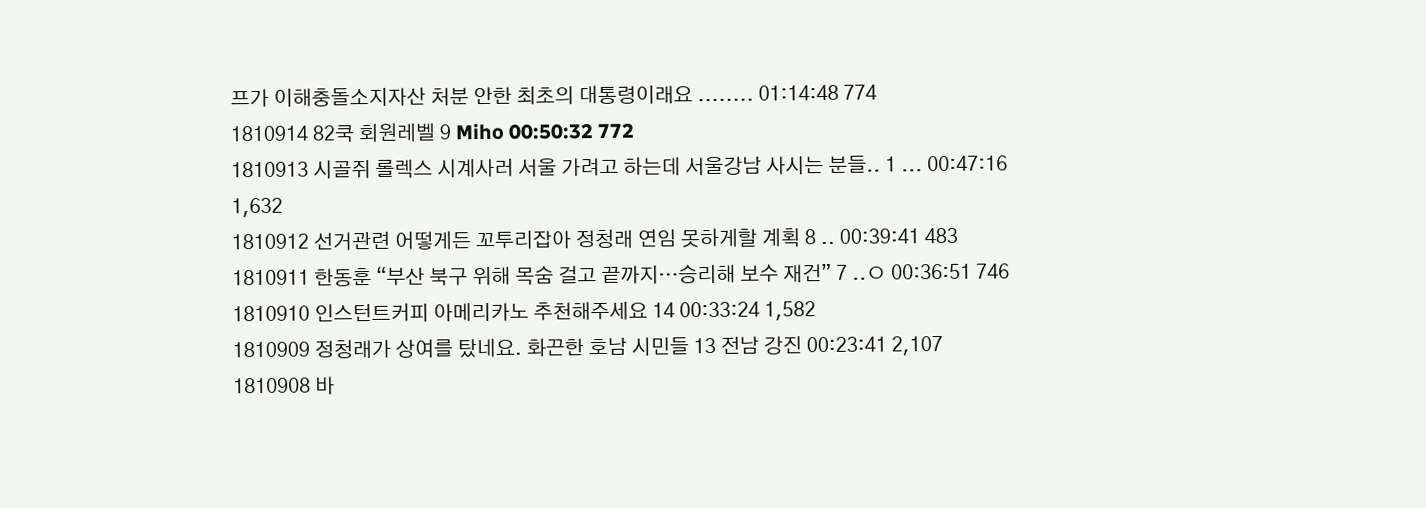프가 이해충돌소지자산 처분 안한 최초의 대통령이래요 ........ 01:14:48 774
1810914 82쿡 회원레벨 9 Miho 00:50:32 772
1810913 시골쥐 롤렉스 시계사러 서울 가려고 하는데 서울강남 사시는 분들.. 1 ... 00:47:16 1,632
1810912 선거관련 어떻게든 꼬투리잡아 정청래 연임 못하게할 계획 8 .. 00:39:41 483
1810911 한동훈 “부산 북구 위해 목숨 걸고 끝까지…승리해 보수 재건” 7 ..ㅇ 00:36:51 746
1810910 인스턴트커피 아메리카노 추천해주세요 14 00:33:24 1,582
1810909 정청래가 상여를 탔네요. 화끈한 호남 시민들 13 전남 강진 00:23:41 2,107
1810908 바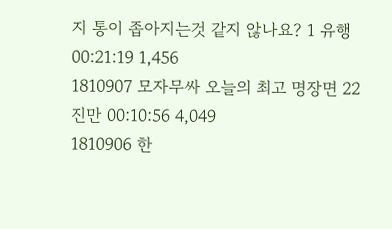지 통이 좁아지는것 같지 않나요? 1 유행 00:21:19 1,456
1810907 모자무싸 오늘의 최고 명장면 22 진만 00:10:56 4,049
1810906 한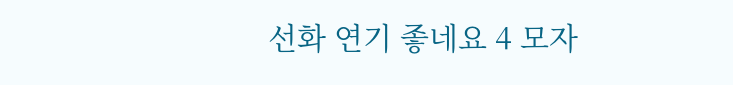선화 연기 좋네요 4 모자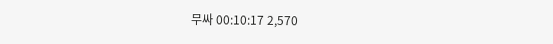무싸 00:10:17 2,570